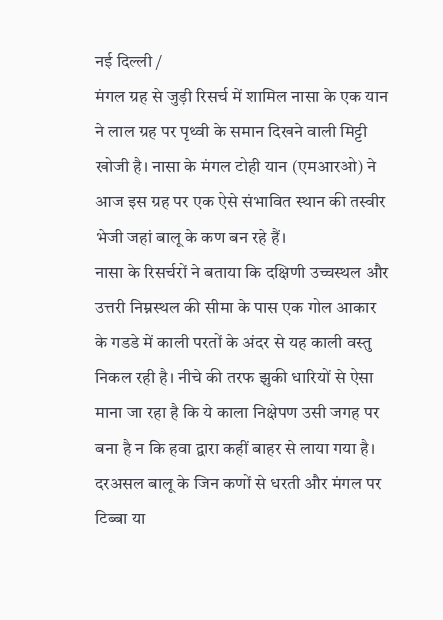नई दिल्ली /
मंगल ग्रह से जुड़ी रिसर्च में शामिल नासा के एक यान ने लाल ग्रह पर पृथ्वी के समान दिखने वाली मिट्टी खोजी है। नासा के मंगल टोही यान (एमआरओ) ने आज इस ग्रह पर एक ऐसे संभावित स्थान की तस्वीर भेजी जहां बालू के कण बन रहे हैं।
नासा के रिसर्चरों ने बताया कि दक्षिणी उच्चस्थल और उत्तरी निम्नस्थल की सीमा के पास एक गोल आकार के गडडे में काली परतों के अंदर से यह काली वस्तु निकल रही है। नीचे की तरफ झुकी धारियों से ऐसा माना जा रहा है कि ये काला निक्षेपण उसी जगह पर बना है न कि हवा द्वारा कहीं बाहर से लाया गया है।
दरअसल बालू के जिन कणों से धरती और मंगल पर टिब्बा या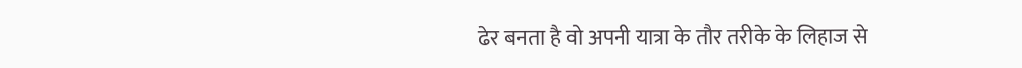ढेर बनता है वो अपनी यात्रा के तौर तरीके के लिहाज से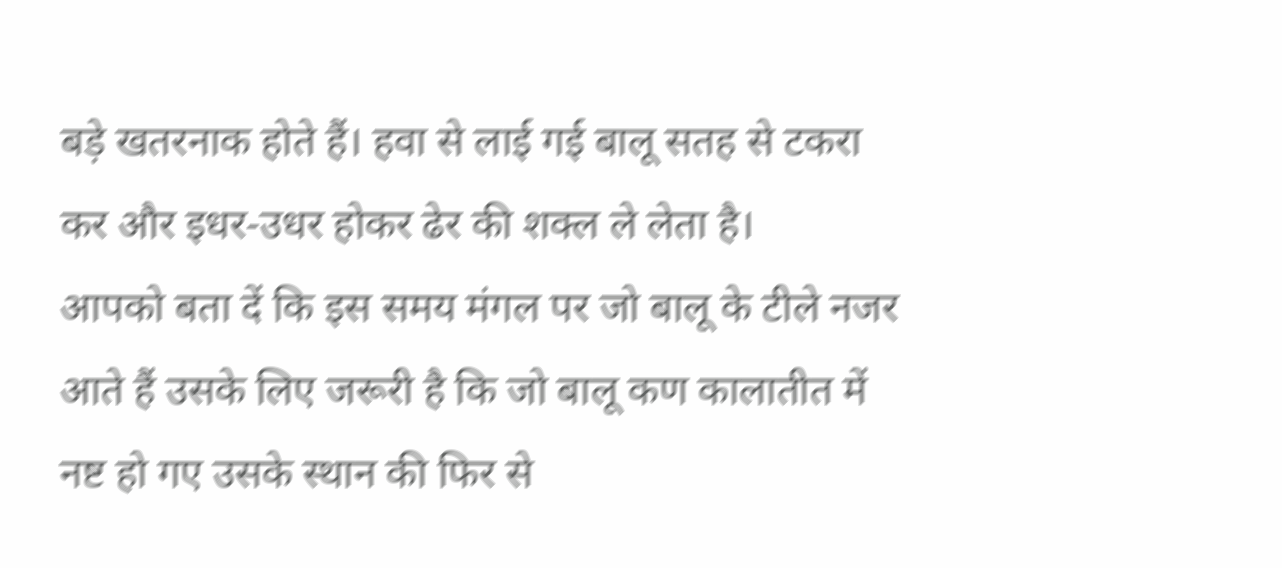बड़े खतरनाक होते हैं। हवा से लाई गई बालू सतह से टकरा कर और इधर-उधर होकर ढेर की शक्ल ले लेता है।
आपको बता दें कि इस समय मंगल पर जो बालू के टीले नजर आते हैं उसके लिए जरूरी है कि जो बालू कण कालातीत में नष्ट हो गए उसके स्थान की फिर से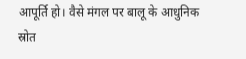आपूर्ति हो। वैसे मंगल पर बालू के आधुनिक स्रोत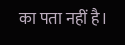का पता नहीं है।